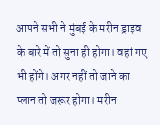आपने सभी ने मुंबई के मरीन ड्राइव के बारे में तो सुना ही होगा। वहां गए भी होंगे। अगर नहीं तो जाने का प्लान तो जरूर होगा। मरीन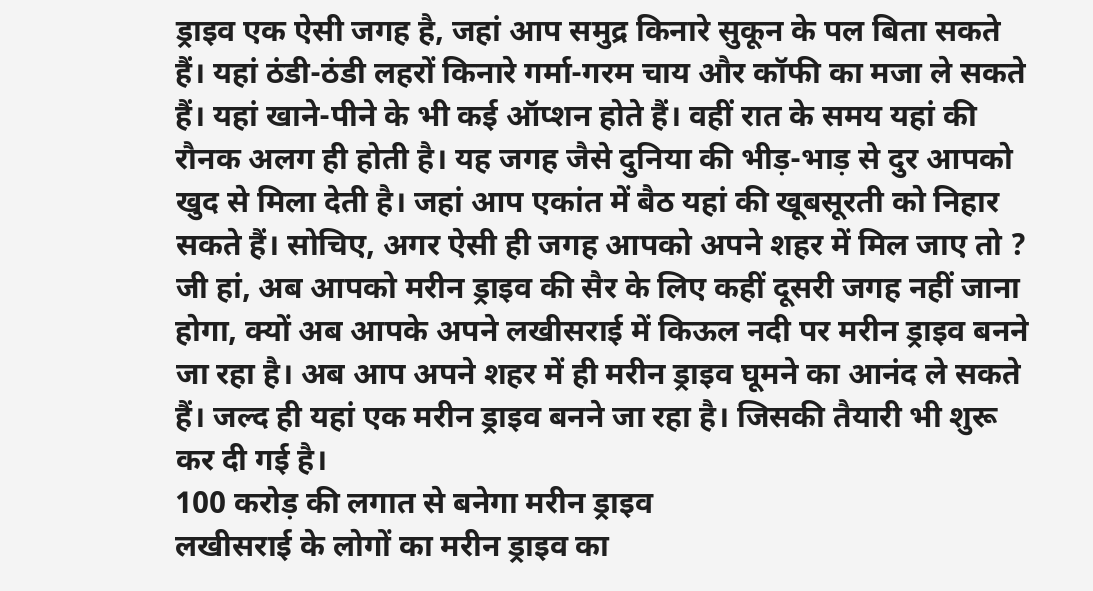ड्राइव एक ऐसी जगह है, जहां आप समुद्र किनारे सुकून के पल बिता सकते हैं। यहां ठंडी-ठंडी लहरों किनारे गर्मा-गरम चाय और कॉफी का मजा ले सकते हैं। यहां खाने-पीने के भी कई ऑप्शन होते हैं। वहीं रात के समय यहां की रौनक अलग ही होती है। यह जगह जैसे दुनिया की भीड़-भाड़ से दुर आपको खुद से मिला देती है। जहां आप एकांत में बैठ यहां की खूबसूरती को निहार सकते हैं। सोचिए, अगर ऐसी ही जगह आपको अपने शहर में मिल जाए तो ? जी हां, अब आपको मरीन ड्राइव की सैर के लिए कहीं दूसरी जगह नहीं जाना होगा, क्यों अब आपके अपने लखीसराई में किऊल नदी पर मरीन ड्राइव बनने जा रहा है। अब आप अपने शहर में ही मरीन ड्राइव घूमने का आनंद ले सकते हैं। जल्द ही यहां एक मरीन ड्राइव बनने जा रहा है। जिसकी तैयारी भी शुरू कर दी गई है।
100 करोड़ की लगात से बनेगा मरीन ड्राइव
लखीसराई के लोगों का मरीन ड्राइव का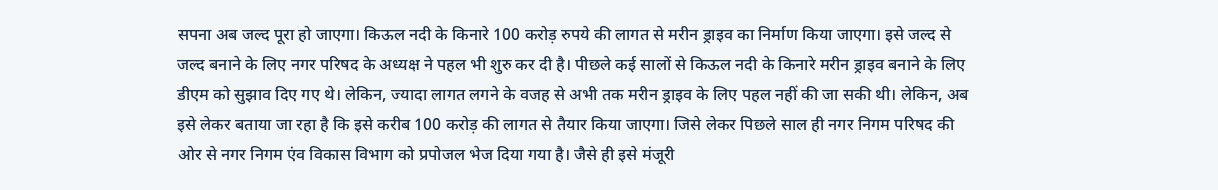सपना अब जल्द पूरा हो जाएगा। किऊल नदी के किनारे 100 करोड़ रुपये की लागत से मरीन ड्राइव का निर्माण किया जाएगा। इसे जल्द से जल्द बनाने के लिए नगर परिषद के अध्यक्ष ने पहल भी शुरु कर दी है। पीछले कई सालों से किऊल नदी के किनारे मरीन ड्राइव बनाने के लिए डीएम को सुझाव दिए गए थे। लेकिन, ज्यादा लागत लगने के वजह से अभी तक मरीन ड्राइव के लिए पहल नहीं की जा सकी थी। लेकिन, अब इसे लेकर बताया जा रहा है कि इसे करीब 100 करोड़ की लागत से तैयार किया जाएगा। जिसे लेकर पिछले साल ही नगर निगम परिषद की ओर से नगर निगम एंव विकास विभाग को प्रपोजल भेज दिया गया है। जैसे ही इसे मंजूरी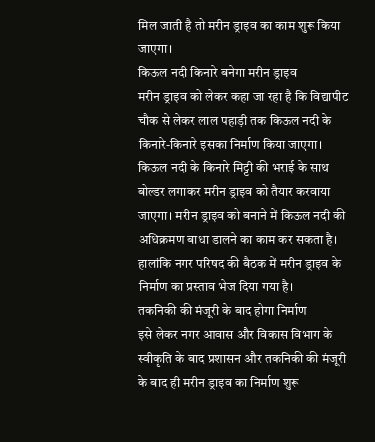मिल जाती है तो मरीन ड्राइव का काम शुरू किया जाएगा।
किऊल नदी किनारे बनेगा मरीन ड्राइव
मरीन ड्राइव को लेकर कहा जा रहा है कि विद्यापीट चौक से लेकर लाल पहाड़ी तक किऊल नदी के किनारे-किनारे इसका निर्माण किया जाएगा। किऊल नदी के किनारे मिट्टी की भराई के साथ बोल्डर लगाकर मरीन ड्राइव को तैयार करवाया जाएगा। मरीन ड्राइव को बनाने में किऊल नदी की अधिक्रमण बाधा डालने का काम कर सकता है। हालांकि नगर परिषद की बैठक में मरीन ड्राइव के निर्माण का प्रस्ताव भेज दिया गया है।
तकनिकी की मंजूरी के बाद होगा निर्माण
इसे लेकर नगर आवास और विकास विभाग के स्वीकृति के बाद प्रशासन और तकनिकी की मंजूरी के बाद ही मरीन ड्राइव का निर्माण शुरू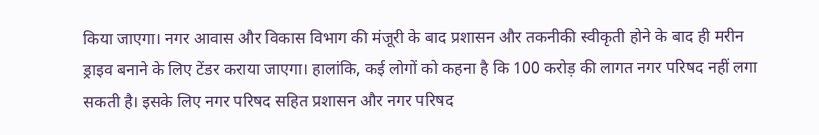किया जाएगा। नगर आवास और विकास विभाग की मंजूरी के बाद प्रशासन और तकनीकी स्वीकृती होने के बाद ही मरीन ड्राइव बनाने के लिए टेंडर कराया जाएगा। हालांकि, कई लोगों को कहना है कि 100 करोड़ की लागत नगर परिषद नहीं लगा सकती है। इसके लिए नगर परिषद सहित प्रशासन और नगर परिषद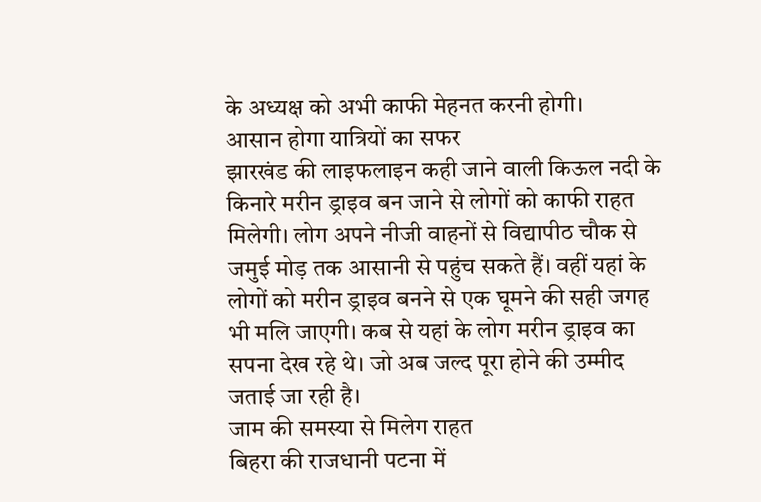के अध्यक्ष को अभी काफी मेहनत करनी होगी।
आसान होगा यात्रियों का सफर
झारखंड की लाइफलाइन कही जाने वाली किऊल नदी के किनारे मरीन ड्राइव बन जाने से लोगों को काफी राहत मिलेगी। लोग अपने नीजी वाहनों से विद्यापीठ चौक से जमुई मोड़ तक आसानी से पहुंच सकते हैं। वहीं यहां के लोगों को मरीन ड्राइव बनने से एक घूमने की सही जगह भी मलि जाएगी। कब से यहां के लोग मरीन ड्राइव का सपना देख रहे थे। जो अब जल्द पूरा होने की उम्मीद जताई जा रही है।
जाम की समस्या से मिलेग राहत
बिहरा की राजधानी पटना में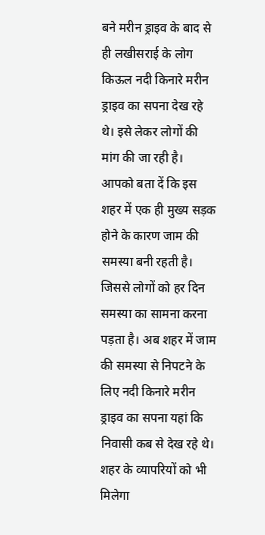बने मरीन ड्राइव के बाद से ही लखीसराई के लोग किऊल नदी किनारे मरीन ड्राइव का सपना देख रहे थे। इसे लेकर लोगों की मांग की जा रही है। आपको बता दें कि इस शहर में एक ही मुख्य सड़क होने के कारण जाम की समस्या बनी रहती है। जिससे लोगों को हर दिन समस्या का सामना करना पड़ता है। अब शहर में जाम की समस्या से निपटने के लिए नदी किनारे मरीन ड्राइव का सपना यहां कि निवासी कब से देख रहे थे।
शहर के व्यापरियों को भी मिलेगा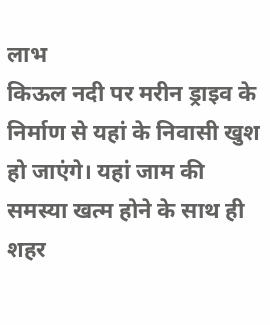लाभ
किऊल नदी पर मरीन ड्राइव के निर्माण से यहां के निवासी खुश हो जाएंगे। यहां जाम की समस्या खत्म होने के साथ ही शहर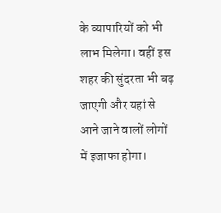के व्यापारियों को भी लाभ मिलेगा। वहीं इस शहर की सुंदरता भी बढ़ जाएगी और यहां से आने जाने वालों लोगों में इजाफा होगा।